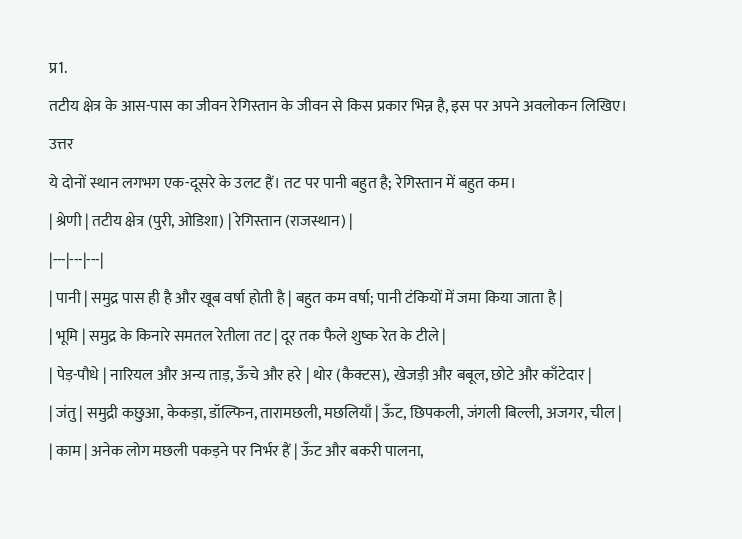प्र1.
तटीय क्षेत्र के आस-पास का जीवन रेगिस्तान के जीवन से किस प्रकार भिन्न है, इस पर अपने अवलोकन लिखिए।
उत्तर
ये दोनों स्थान लगभग एक-दूसरे के उलट हैं। तट पर पानी बहुत है; रेगिस्तान में बहुत कम।
| श्रेणी | तटीय क्षेत्र (पुरी, ओडिशा) | रेगिस्तान (राजस्थान) |
|---|---|---|
| पानी | समुद्र पास ही है और खूब वर्षा होती है | बहुत कम वर्षा; पानी टंकियों में जमा किया जाता है |
| भूमि | समुद्र के किनारे समतल रेतीला तट | दूर तक फैले शुष्क रेत के टीले |
| पेड़-पौधे | नारियल और अन्य ताड़, ऊँचे और हरे | थोर (कैक्टस), खेजड़ी और बबूल, छोटे और काँटेदार |
| जंतु | समुद्री कछुआ, केकड़ा, डॉल्फिन, तारामछली, मछलियाँ | ऊँट, छिपकली, जंगली बिल्ली, अजगर, चील |
| काम | अनेक लोग मछली पकड़ने पर निर्भर हैं | ऊँट और बकरी पालना,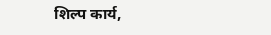शिल्प कार्य,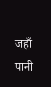जहाँ पानी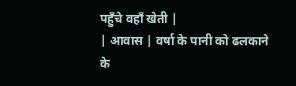पहुँचे वहाँ खेती |
| आवास | वर्षा के पानी को ढलकाने के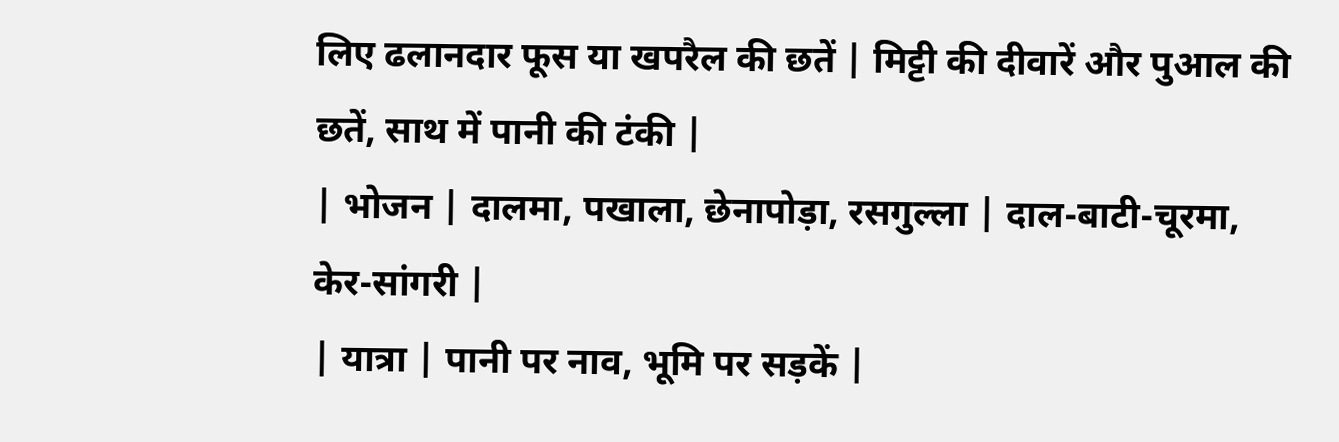लिए ढलानदार फूस या खपरैल की छतें | मिट्टी की दीवारें और पुआल की छतें, साथ में पानी की टंकी |
| भोजन | दालमा, पखाला, छेनापोड़ा, रसगुल्ला | दाल-बाटी-चूरमा, केर-सांगरी |
| यात्रा | पानी पर नाव, भूमि पर सड़कें |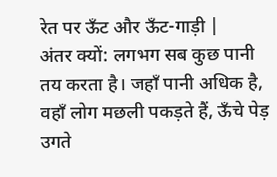रेत पर ऊँट और ऊँट-गाड़ी |
अंतर क्यों: लगभग सब कुछ पानी तय करता है। जहाँ पानी अधिक है, वहाँ लोग मछली पकड़ते हैं, ऊँचे पेड़ उगते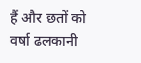हैं और छतों को वर्षा ढलकानी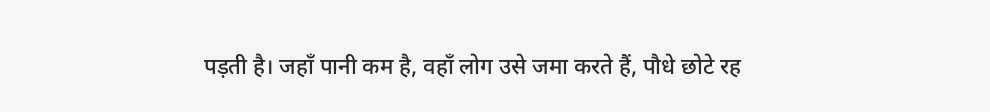पड़ती है। जहाँ पानी कम है, वहाँ लोग उसे जमा करते हैं, पौधे छोटे रह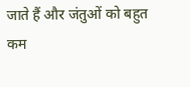जाते हैं और जंतुओं को बहुत कम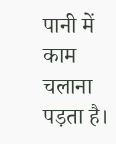पानी में काम चलाना पड़ता है।